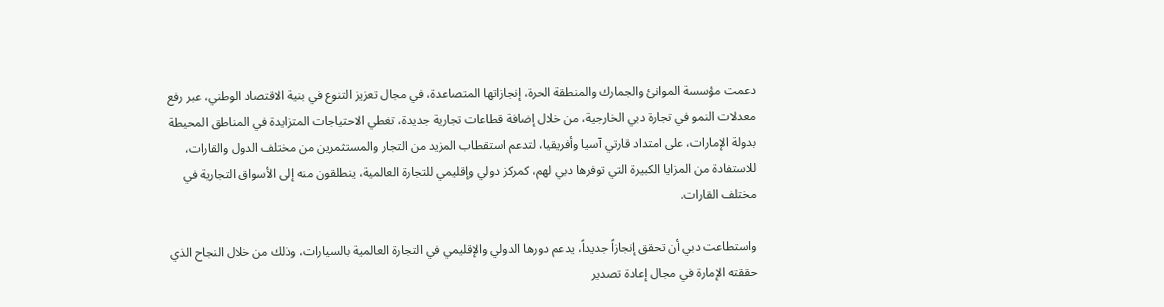دعمت مؤسسة الموانئ والجمارك والمنطقة الحرة، إنجازاتها المتصاعدة، في مجال تعزيز التنوع في بنية الاقتصاد الوطني، عبر رفع معدلات النمو في تجارة دبي الخارجية، من خلال إضافة قطاعات تجارية جديدة، تغطي الاحتياجات المتزايدة في المناطق المحيطة بدولة الإمارات، على امتداد قارتي آسيا وأفريقيا، لتدعم استقطاب المزيد من التجار والمستثمرين من مختلف الدول والقارات، للاستفادة من المزايا الكبيرة التي توفرها دبي لهم، كمركز دولي وإقليمي للتجارة العالمية، ينطلقون منه إلى الأسواق التجارية في مختلف القارات.

واستطاعت دبي أن تحقق إنجازاً جديداً، يدعم دورها الدولي والإقليمي في التجارة العالمية بالسيارات، وذلك من خلال النجاح الذي حققته الإمارة في مجال إعادة تصدير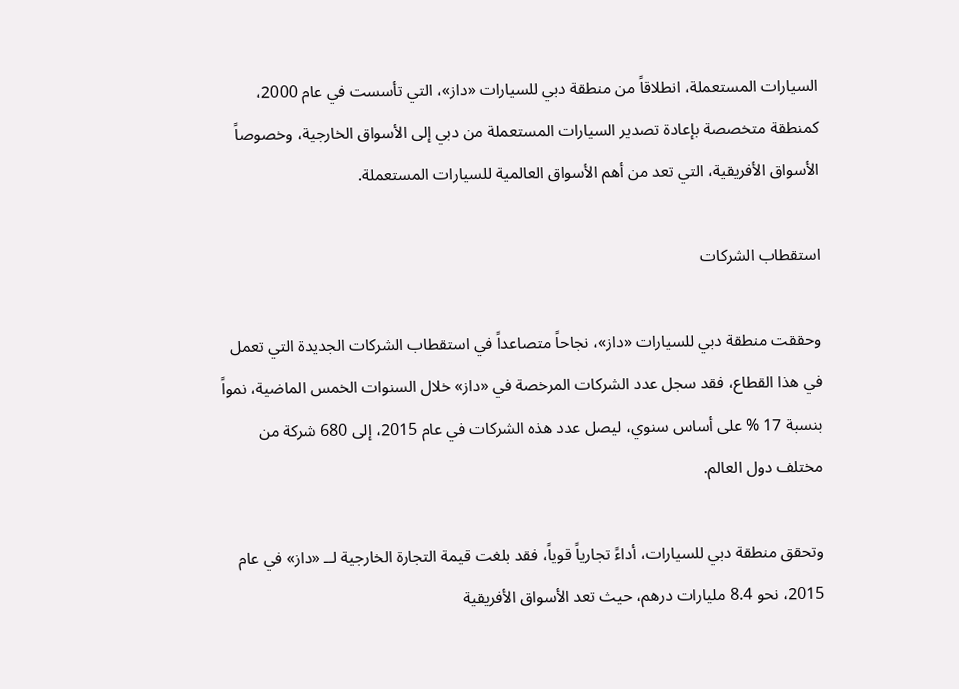السيارات المستعملة، انطلاقاً من منطقة دبي للسيارات «داز»، التي تأسست في عام 2000، كمنطقة متخصصة بإعادة تصدير السيارات المستعملة من دبي إلى الأسواق الخارجية، وخصوصاً الأسواق الأفريقية، التي تعد من أهم الأسواق العالمية للسيارات المستعملة.

استقطاب الشركات

وحققت منطقة دبي للسيارات «داز»، نجاحاً متصاعداً في استقطاب الشركات الجديدة التي تعمل في هذا القطاع، فقد سجل عدد الشركات المرخصة في «داز» خلال السنوات الخمس الماضية، نمواً بنسبة 17 % على أساس سنوي، ليصل عدد هذه الشركات في عام 2015، إلى 680 شركة من مختلف دول العالم.

وتحقق منطقة دبي للسيارات، أداءً تجارياً قوياً، فقد بلغت قيمة التجارة الخارجية لــ «داز» في عام 2015، نحو 8.4 مليارات درهم، حيث تعد الأسواق الأفريقية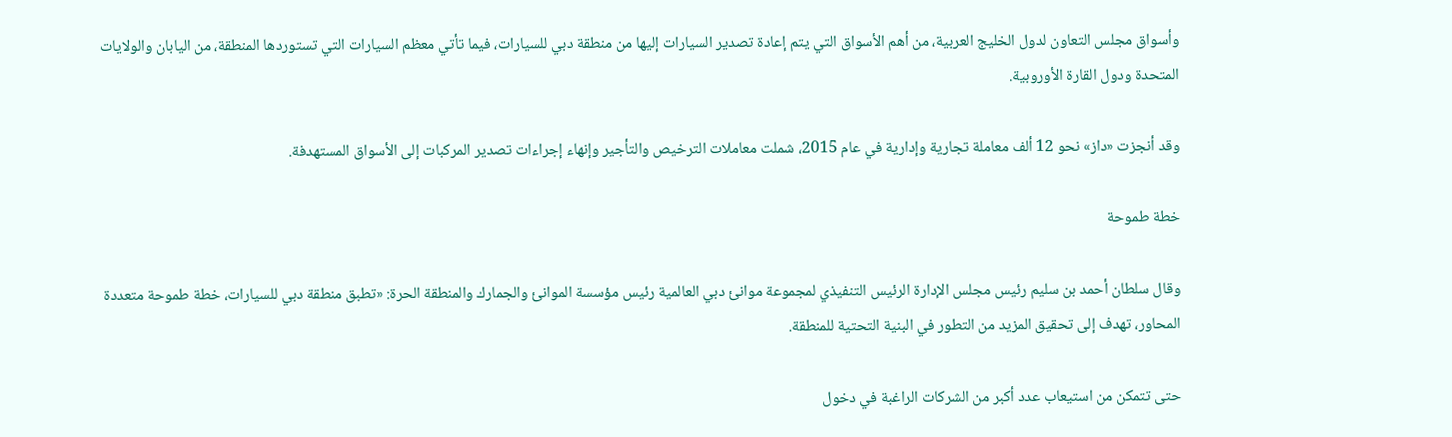وأسواق مجلس التعاون لدول الخليج العربية، من أهم الأسواق التي يتم إعادة تصدير السيارات إليها من منطقة دبي للسيارات، فيما تأتي معظم السيارات التي تستوردها المنطقة، من اليابان والولايات المتحدة ودول القارة الأوروبية.

وقد أنجزت «داز» نحو 12 ألف معاملة تجارية وإدارية في عام 2015، شملت معاملات الترخيص والتأجير وإنهاء إجراءات تصدير المركبات إلى الأسواق المستهدفة.

خطة طموحة

وقال سلطان أحمد بن سليم رئيس مجلس الإدارة الرئيس التنفيذي لمجموعة موانئ دبي العالمية رئيس مؤسسة الموانئ والجمارك والمنطقة الحرة: «تطبق منطقة دبي للسيارات، خطة طموحة متعددة المحاور، تهدف إلى تحقيق المزيد من التطور في البنية التحتية للمنطقة.

حتى تتمكن من استيعاب عدد أكبر من الشركات الراغبة في دخول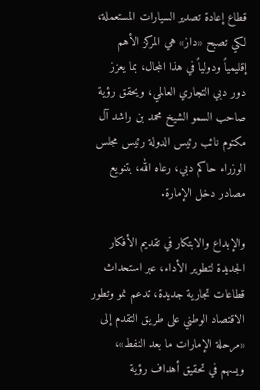قطاع إعادة تصدير السيارات المستعملة، لكي تصبح «داز» هي المركز الأهم إقليمياً ودولياً في هذا المجال، بما يعزز دور دبي التجاري العالمي، ويحقق رؤية صاحب السمو الشيخ محمد بن راشد آل مكتوم نائب رئيس الدولة رئيس مجلس الوزراء حاكم دبي، رعاه الله، بتنويع مصادر دخل الإمارة.

والإبداع والابتكار في تقديم الأفكار الجديدة لتطوير الأداء، عبر استحداث قطاعات تجارية جديدة، تدعم نمو وتطور الاقتصاد الوطني على طريق التقدم إلى «مرحلة الإمارات ما بعد النفط»، ويسهم في تحقيق أهداف رؤية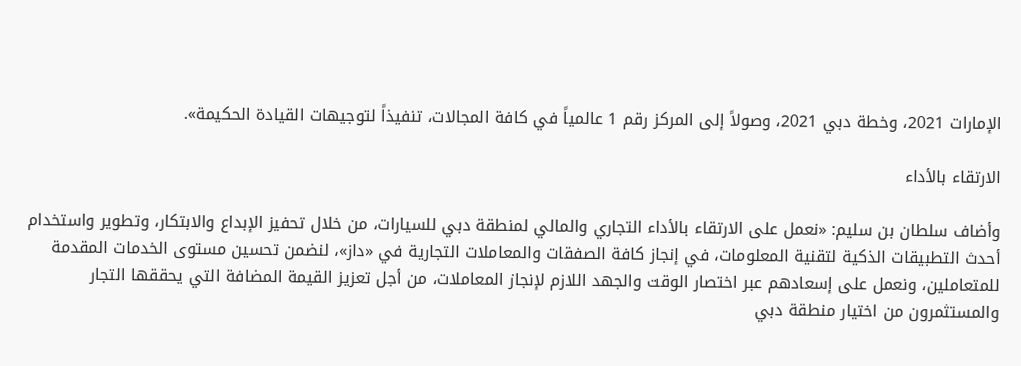الإمارات 2021، وخطة دبي 2021، وصولاً إلى المركز رقم 1 عالمياً في كافة المجالات، تنفيذاً لتوجيهات القيادة الحكيمة».

الارتقاء بالأداء

وأضاف سلطان بن سليم: «نعمل على الارتقاء بالأداء التجاري والمالي لمنطقة دبي للسيارات، من خلال تحفيز الإبداع والابتكار، وتطوير واستخدام أحدث التطبيقات الذكية لتقنية المعلومات، في إنجاز كافة الصفقات والمعاملات التجارية في «داز»، لنضمن تحسين مستوى الخدمات المقدمة للمتعاملين، ونعمل على إسعادهم عبر اختصار الوقت والجهد اللازم لإنجاز المعاملات، من أجل تعزيز القيمة المضافة التي يحققها التجار والمستثمرون من اختيار منطقة دبي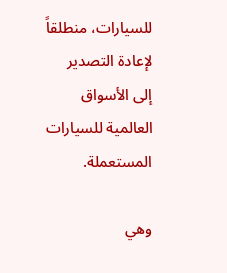للسيارات، منطلقاً لإعادة التصدير إلى الأسواق العالمية للسيارات المستعملة.

وهي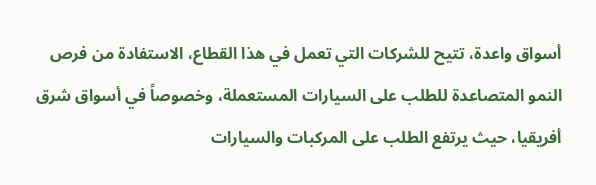أسواق واعدة، تتيح للشركات التي تعمل في هذا القطاع، الاستفادة من فرص النمو المتصاعدة للطلب على السيارات المستعملة، وخصوصاً في أسواق شرق أفريقيا، حيث يرتفع الطلب على المركبات والسيارات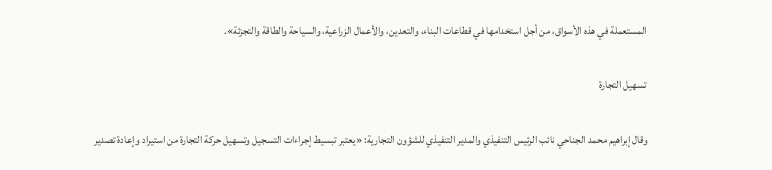المستعملة في هذه الأسواق، من أجل استخدامها في قطاعات البناء، والتعدين، والأعمال الزراعية، والسياحة والطاقة والتجزئة».

تسهيل التجارة

وقال إبراهيم محمد الجناحي نائب الرئيس التنفيذي والمدير التنفيذي للشؤون التجارية: «يعتبر تبسيط إجراءات التسجيل وتسهيل حركة التجارة من استيراد وإعادة تصدير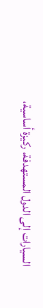السيارات إلى الدول المستهدفة، ركيزة أساسية،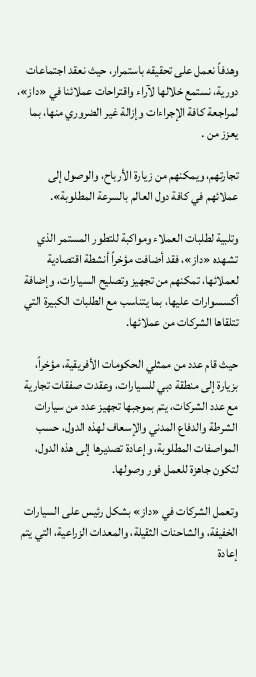وهدفاً نعمل على تحقيقه باستمرار، حيث نعقد اجتماعات دورية، نستمع خلالها لآراء واقتراحات عملائنا في «داز»، لمراجعة كافة الإجراءات وإزالة غير الضروري منها، بما يعزز من .

تجارتهم، ويمكنهم من زيارة الأرباح، والوصول إلى عملائهم في كافة دول العالم بالسرعة المطلوبة».

وتلبية لطلبات العملاء ومواكبة للتطور المستمر الذي تشهده «داز»، فقد أضافت مؤخراً أنشطة اقتصادية لعملائها، تمكنهم من تجهيز وتصليح السيارات، وإضافة أكسسوارات عليها، بما يتناسب مع الطلبات الكبيرة التي تتلقاها الشركات من عملائها.

حيث قام عدد من ممثلي الحكومات الأفريقية، مؤخراً، بزيارة إلى منطقة دبي للسيارات، وعقدت صفقات تجارية مع عدد الشركات، يتم بموجبها تجهيز عدد من سيارات الشرطة والدفاع المدني والإسعاف لهذه الدول، حسب المواصفات المطلوبة، وإعادة تصديرها إلى هذه الدول، لتكون جاهزة للعمل فور وصولها.

وتعمل الشركات في «داز» بشكل رئيس على السيارات الخفيفة، والشاحنات الثقيلة، والمعدات الزراعية، التي يتم إعادة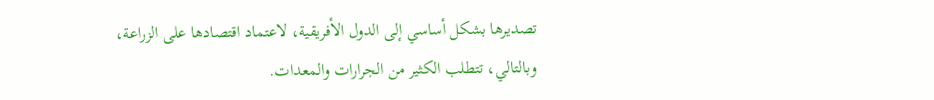تصديرها بشكل أساسي إلى الدول الأفريقية، لاعتماد اقتصادها على الزراعة، وبالتالي، تتطلب الكثير من الجرارات والمعدات.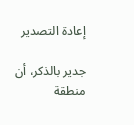إعادة التصدير

جدير بالذكر، أن منطقة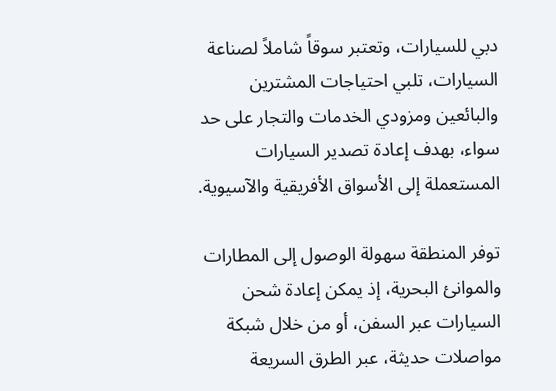دبي للسيارات، وتعتبر سوقاً شاملاً لصناعة السيارات، تلبي احتياجات المشترين والبائعين ومزودي الخدمات والتجار على حد سواء، بهدف إعادة تصدير السيارات المستعملة إلى الأسواق الأفريقية والآسيوية.

توفر المنطقة سهولة الوصول إلى المطارات والموانئ البحرية، إذ يمكن إعادة شحن السيارات عبر السفن، أو من خلال شبكة مواصلات حديثة، عبر الطرق السريعة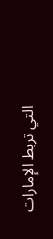التي تربط الإمارات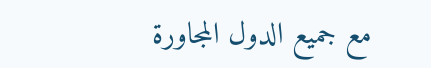مع جميع الدول المجاورة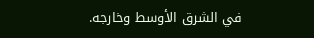في الشرق الأوسط وخارجه.